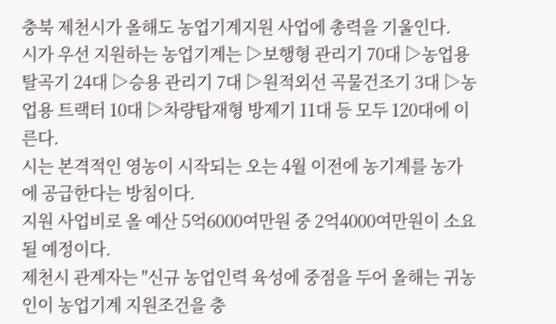충북 제천시가 올해도 농업기계지원 사업에 총력을 기울인다.
시가 우선 지원하는 농업기계는 ▷보행형 관리기 70대 ▷농업용 탈곡기 24대 ▷승용 관리기 7대 ▷원적외선 곡물건조기 3대 ▷농업용 트랙터 10대 ▷차량탑재형 방제기 11대 등 모두 120대에 이른다.
시는 본격적인 영농이 시작되는 오는 4월 이전에 농기계를 농가에 공급한다는 방침이다.
지원 사업비로 올 예산 5억6000여만원 중 2억4000여만원이 소요될 예정이다.
제천시 관계자는 "신규 농업인력 육성에 중점을 두어 올해는 귀농인이 농업기계 지원조건을 충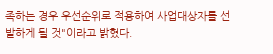족하는 경우 우선순위로 적용하여 사업대상자를 선발하게 될 것"이라고 밝혔다.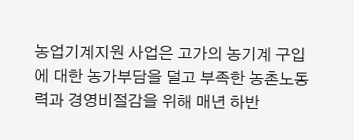농업기계지원 사업은 고가의 농기계 구입에 대한 농가부담을 덜고 부족한 농촌노동력과 경영비절감을 위해 매년 하반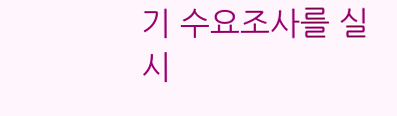기 수요조사를 실시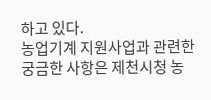하고 있다.
농업기계 지원사업과 관련한 궁금한 사항은 제천시청 농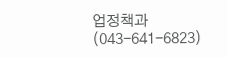업정책과(043-641-6823)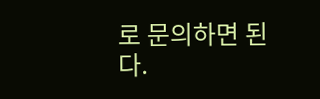로 문의하면 된다.